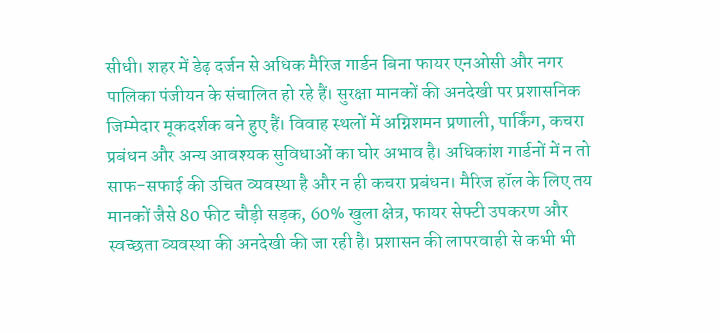सीधी। शहर में डेढ़ दर्जन से अधिक मैरिज गार्डन बिना फायर एनओसी और नगर पालिका पंजीयन के संचालित हो रहे हैं। सुरक्षा मानकों की अनदेखी पर प्रशासनिक जिम्मेदार मूकदर्शक बने हुए हैं। विवाह स्थलों में अग्निशमन प्रणाली, पार्किंग, कचरा प्रबंधन और अन्य आवश्यक सुविधाओं का घोर अभाव है। अधिकांश गार्डनों में न तो साफ-सफाई की उचित व्यवस्था है और न ही कचरा प्रबंधन। मैरिज हॉल के लिए तय मानकों जैसे 80 फीट चौड़ी सड़क, 60% खुला क्षेत्र, फायर सेफ्टी उपकरण और स्वच्छता व्यवस्था की अनदेखी की जा रही है। प्रशासन की लापरवाही से कभी भी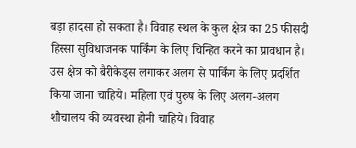बड़ा हादसा हो सकता है। विवाह स्थल के कुल क्षेत्र का 25 फीसदी हिस्सा सुविधाजनक पार्किंग के लिए चिन्हित करने का प्रावधान है। उस क्षेत्र को बैरीकेड्स लगाकर अलग से पार्किंग के लिए प्रदर्शित किया जाना चाहिये। महिला एवं पुरुष के लिए अलग-अलग शौचालय की व्यवस्था होनी चाहिये। विवाह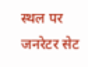स्थल पर जनरेटर सेट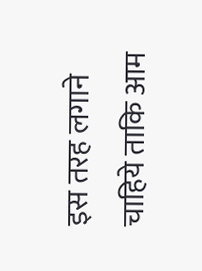इस तरह लगाने चाहिये ताकि आम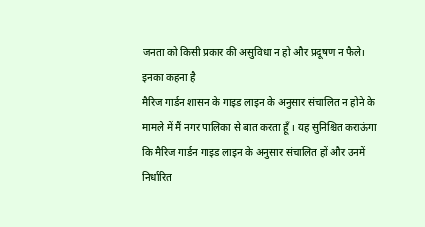जनता को किसी प्रकार की असुविधा न हो और प्रदूषण न फैले।
इनका कहना है
मैरिज गार्डन शासन के गाइड लाइन के अनुसार संचालित न होने के मामले में मैं नगर पालिका से बात करता हूँ । यह सुनिश्चित कराऊंगा कि मैरिज गार्डन गाइड लाइन के अनुसार संचालित हों और उनमें निर्धारित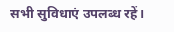सभी सुविधाएं उपलब्ध रहें।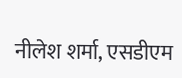नीलेश शर्मा, एसडीएम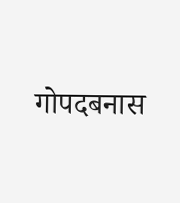गोपदबनास